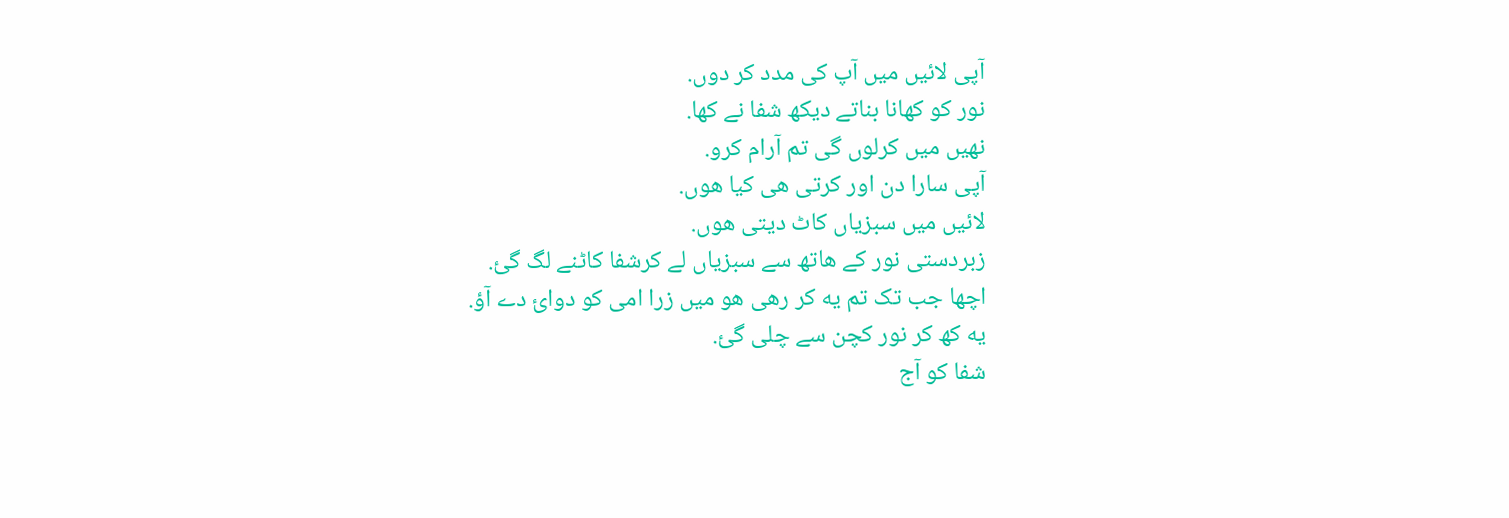آپی لائیں میں آپ کی مدد کر دوں.
نور کو کھانا بناتے دیکھ شفا نے کھا.
نھیں میں کرلوں گی تم آرام کرو.
آپی سارا دن اور کرتی ھی کیا ھوں.
لائیں میں سبزیاں کاٹ دیتی ھوں.
زبردستی نور کے ھاتھ سے سبزیاں لے کرشفا کاٹنے لگ گئ.
اچھا جب تک تم یه کر رھی ھو میں زرا امی کو دوائ دے آؤ.
یه کھ کر نور کچن سے چلی گئ.
شفا کو آج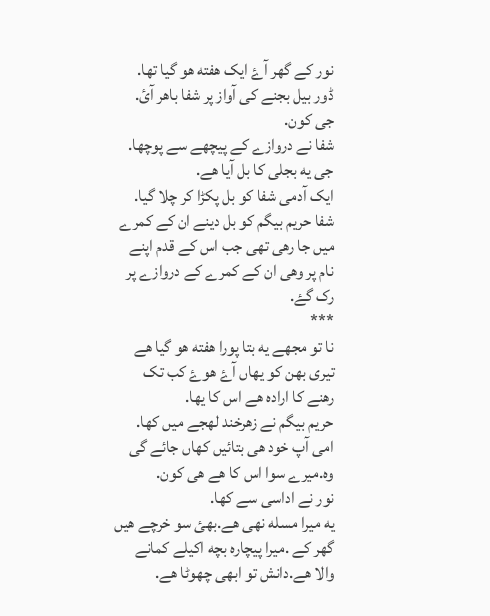نور کے گھر آۓ ایک ھفته ھو گیا تھا.
ڈور بیل بجنے کی آواز پر شفا باھر آئ.
جی کون.
شفا نے دروازے کے پیچھے سے پوچھا.
جی یه بجلی کا بل آیا ھے.
ایک آدمی شفا کو بل پکڑا کر چلا گیا.
شفا حریم بیگم کو بل دینے ان کے کمرے میں جا رھی تھی جب اس کے قدم اپنے نام پر وھی ان کے کمرے کے دروازے پر رک گۓ.
***
نا تو مجھے یه بتا پورا ھفته ھو گیا ھے تیری بھن کو یھاں آۓ ھوۓ کب تک رھنے کا اراده ھے اس کا یها.
حریم بیگم نے زھرخند لهجے میں کها.
امی آپ خود ھی بتائیں کھاں جائے گی وه.میرے سوا اس کا ھے ھی کون.
نور نے اداسی سے کھا.
یه میرا مسله نھی ھے.بھئ سو خرچے ھیں گھر کے .میرا پیچاره بچه اکیلے کمانے والا ھے.دانش تو ابھی چھوٹا ھے.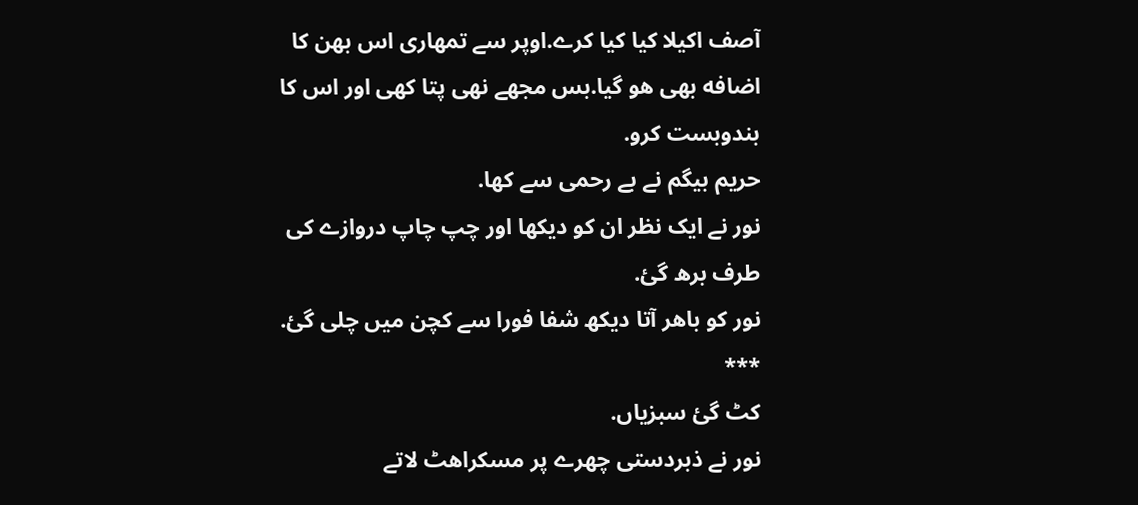آصف اکیلا کیا کیا کرے.اوپر سے تمھاری اس بھن کا اضافه بھی ھو گیا.بس مجھے نھی پتا کھی اور اس کا بندوبست کرو.
حریم بیگم نے بے رحمی سے کھا.
نور نے ایک نظر ان کو دیکھا اور چپ چاپ دروازے کی طرف برھ گئ.
نور کو باھر آتا دیکھ شفا فورا سے کچن میں چلی گئ.
***
کٹ گئ سبزیاں.
نور نے ذبردستی چھرے پر مسکراھٹ لاتے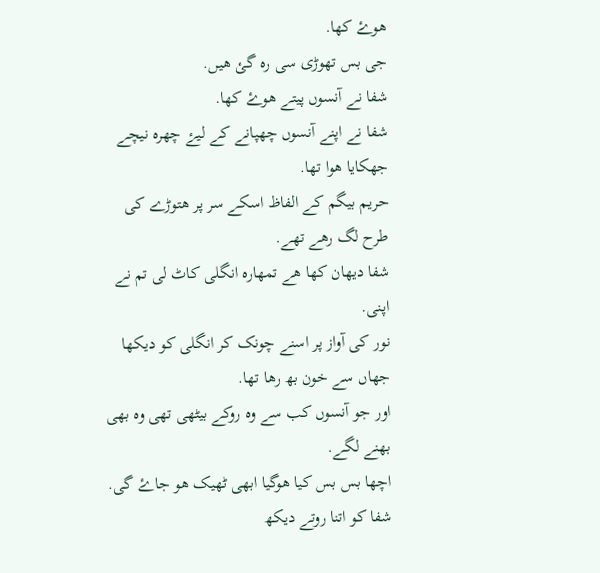ھوۓ کھا.
جی بس تھوڑی سی ره گئ ھیں.
شفا نے آنسوں پیتے ھوۓ کھا.
شفا نے اپنے آنسوں چھپانے کے لیۓ چھره نیچے جھکایا ھوا تھا.
حریم بیگم کے الفاظ اسکے سر پر ھتوڑے کی طرح لگ رھے تھے.
شفا دیھان کها ھے تمھاره انگلی کاٹ لی تم نے اپنی.
نور کی آواز پر اسنے چونک کر انگلی کو دیکھا جھاں سے خون بھ رھا تھا.
اور جو آنسوں کب سے وه روکے بیٹھی تھی وه بھی بھنے لگے.
اچھا بس بس کیا ھوگیا ابھی ٹھیک ھو جاۓ گی.
شفا کو اتنا روتے دیکھ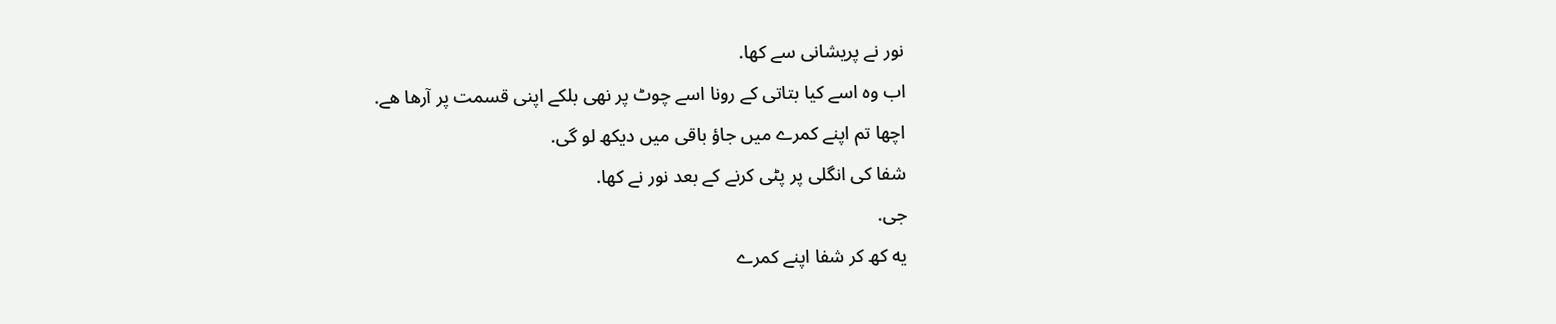نور نے پریشانی سے کھا.
اب وه اسے کیا بتاتی کے رونا اسے چوٹ پر نھی بلکے اپنی قسمت پر آرھا ھے.
اچھا تم اپنے کمرے میں جاؤ باقی میں دیکھ لو گی.
شفا کی انگلی پر پٹی کرنے کے بعد نور نے کها.
جی.
یه کھ کر شفا اپنے کمرے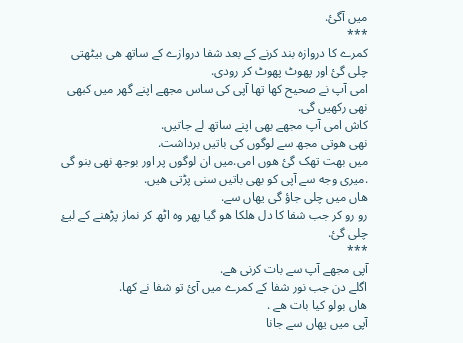میں آگئ.
***
کمرے کا دروازه بند کرنے کے بعد شفا دروازے کے ساتھ ھی بیٹھتی چلی گئ اور پهوٹ پهوٹ کر رودی.
امی آپ نے صحیح کھا تھا آپی کی ساس مجھے اپنے گھر میں کبھی نھی رکھیں گی.
کاش امی آپ مجھے بھی اپنے ساتھ لے جاتیں.
نھی ھوتی مجھ سے لوگوں کی باتیں برداشت.
میں بھت تھک گئ ھوں امی.میں ان لوگوں پر اور بوجھ نھی بنو گی .میری وجه سے آپی کو بھی باتیں سنی پڑتی ھیں.
ھاں میں چلی جاؤ گی یھاں سے.
رو رو کر جب شفا کا دل ھلکا ھو گیا پھر وه اٹھ کر نماز پڑھنے کے لیۓ چلی گئ.
***
آپی مجھے آپ سے بات کرنی ھے.
اگلے دن جب نور شفا کے کمرے میں آئ تو شفا نے کھا.
ھاں بولو کیا بات ھے .
آپی میں یھاں سے جانا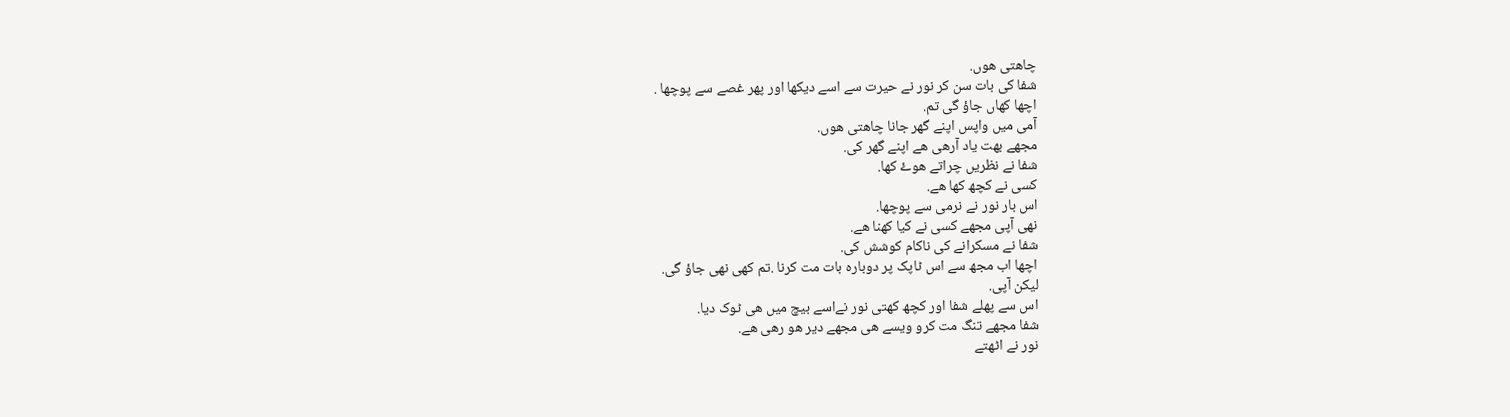چاھتی ھوں.
شفا کی بات سن کر نور نے حیرت سے اسے دیکھا اور پهر غصے سے پوچھا .
اچھا کھاں جاؤ گی تم.
آمی میں واپس اپنے گھر جانا چاھتی ھوں.
مجھے بھت یاد آرھی ھے اپنے گھر کی.
شفا نے نظریں چراتے ھوۓ کھا.
کسی نے کچھ کھا ھے.
اس بار نور نے نرمی سے پوچھا.
نھی آپی مجھے کسی نے کیا کھنا ھے.
شفا نے مسکرانے کی ناکام کوشش کی.
اچھا اب مجھ سے اس ٹاپک پر دوباره بات مت کرنا .تم کھی نھی جاؤ گی.
لیکن آپی.
اس سے پهلے شفا اور کچھ کھتی نور نےاسے بیچ میں ھی ٹوک دیا.
شفا مجھے تنگ مت کرو ویسے ھی مجھے دیر ھو رھی ھے.
نور نے اٹھتے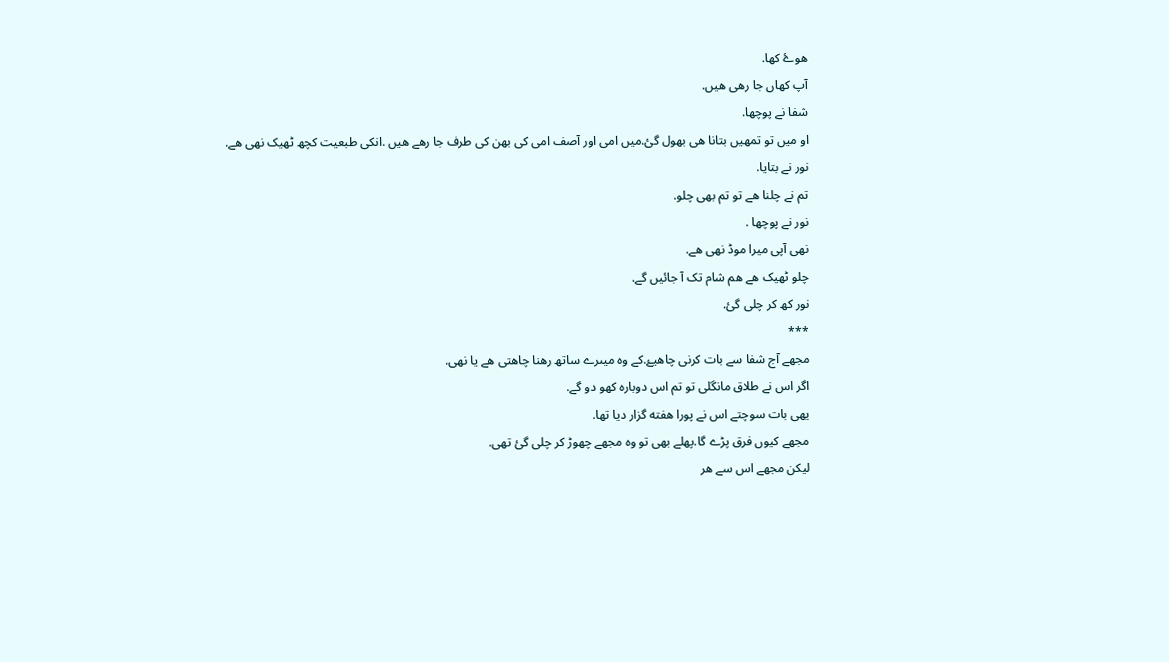ھوۓ کھا.
آپ کھاں جا رھی ھیں.
شفا نے پوچھا.
او میں تو تمھیں بتانا ھی بھول گئ.میں امی اور آصف امی کی بھن کی طرف جا رھے ھیں .انکی طبعیت کچھ ٹھیک نھی ھے.
نور نے بتایا.
تم نے چلنا ھے تو تم بھی چلو.
نور نے پوچھا .
نھی آپی میرا موڈ نھی ھے.
چلو ٹھیک ھے ھم شام تک آ جائیں گے.
نور کھ کر چلی گئ.
***
مجھے آج شفا سے بات کرنی چاهیۓ.کے وه میںرے ساتھ رھنا چاھتی ھے یا نھی.
اگر اس نے طلاق مانگلی تو تم اس دوباره کھو دو گے.
یھی بات سوچتے اس نے پورا ھفته گزار دیا تھا.
مجھے کیوں فرق پڑے گا.پهلے بھی تو وه مجھے چھوڑ کر چلی گئ تھی.
لیکن مجھے اس سے ھر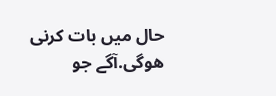حال میں بات کرنی ھوگی.آگے جو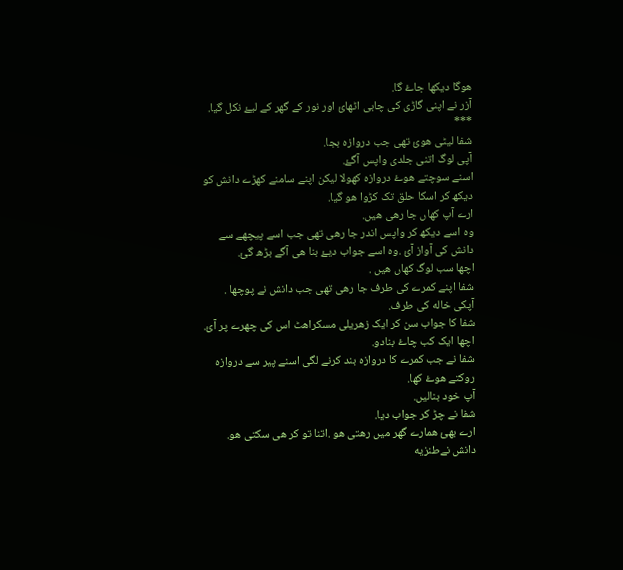ھوگا دیکھا جاۓ گا.
آزر نے اپنی گاڑی کی چابی اٹھائ اور نور کے گھر کے لیۓ نکل گیا.
***
شفا لیٹی ھوئ تھی جب دروازه بجا.
آپی لوگ اتنی جلدی واپس آگۓ.
اسنے سوچتے ھوۓ دروازه کھولا لیکن اپنے سامنے کھڑے دانش کو دیکھ کر اسکا حلق تک کڑوا ھو گیا.
ارے آپ کھاں جا رھی ھیں.
وه اسے دیکھ کر واپس اندر جا رھی تھی جب اسے پیچھے سے دانش کی آواز آئ .وه اسے جواب دیۓ بنا ھی آگے بڑھ گئ.
اچھا سب لوگ کھاں ھیں .
شفا اپنے کمرے کی طرف جا رھی تھی جب دانش نے پوچھا .
آپکی خاله کی طرف.
شفا کا جواب سن کر ایک زھریلی مسکراھٹ اس کی چھرے پر آئ.
اچھا ایک کب چاۓ بنادو.
شفا نے جب کمرے کا دروازه بند کرنے لگی اسنے پیر سے دروازه روکتے ھوۓ کھا.
آپ خود بنالیں.
شفا نے چڑ کر جواب دیا.
ارے بھئ ھمارے گھر میں رھتی ھو .اتنا تو کر ھی سکتی ھو.
دانش نےطنزیه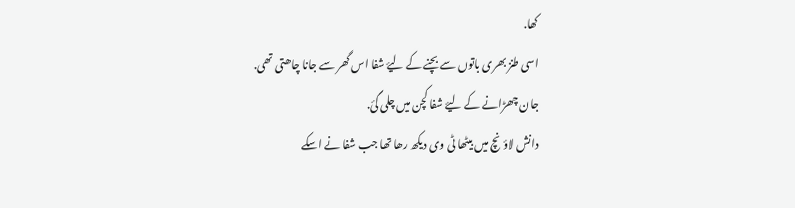کھا.
اسی طنز بھری باتوں سے بچنے کے لیۓ شفا اس گھر سے جانا چاھتی تھی.
جان چھڑانے کے لیۓ شفا کچن میں چلی گئ.
دانش لاؤنچ میں بیٹھا ٹی وی دیکھ رھا تھا جب شفا نے اسکے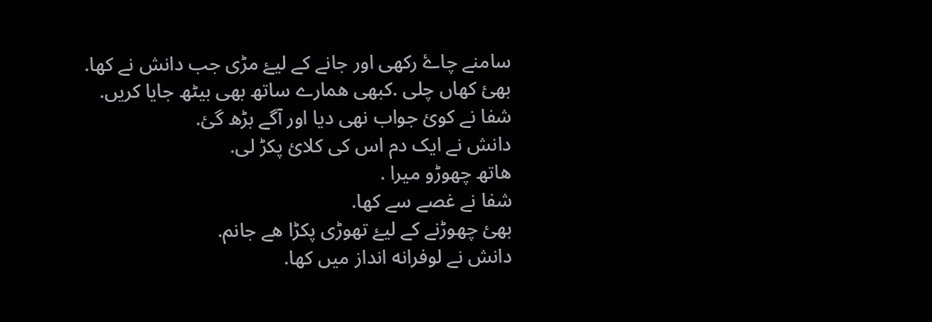سامنے چاۓ رکھی اور جانے کے لیۓ مڑی جب دانش نے کھا.
بھئ کھاں چلی .کبھی ھمارے ساتھ بھی بیٹھ جایا کریں.
شفا نے کوئ جواب نھی دیا اور آگے بڑھ گئ.
دانش نے ایک دم اس کی کلائ پکڑ لی.
ھاتھ چھوڑو میرا .
شفا نے غصے سے کھا.
بھئ چھوڑنے کے لیۓ تھوڑی پکڑا ھے جانم.
دانش نے لوفرانه انداز میں کھا.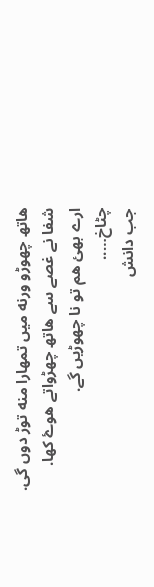ھاتھ چھوڑو ورنه میں تمھارا منه توڑ دوں گی.
شفا نے غصے سے ھاتھ چھڑواتے ھوۓ کھا.
ارے بھئ ھم تو نا چھوڑیں گے.
چٹاخ…..
جب دانش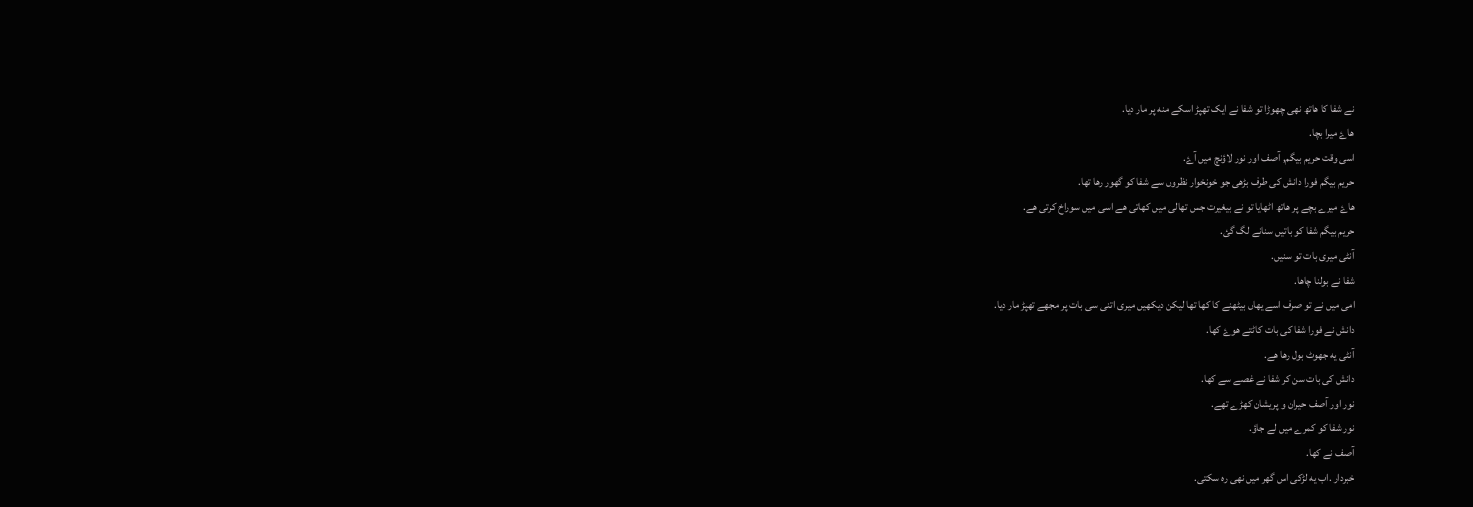نے شفا کا ھاتھ نھی چھوڑا تو شفا نے ایک تھپڑ اسکے منه پر مار دیا.
ھاۓ میرا بچا.
اسی وقت حریم بیگم, آصف اور نور لاؤنچ میں آۓ.
حریم بیگم فورا دانش کی طرف بڑھی جو خونخوار نظروں سے شفا کو گھور رھا تھا.
ھاۓ میرے بچے پر ھاتھ اٹھایا تو نے بیغیرت جس تھالی میں کھاتی ھے اسی میں سوراخ کرتی ھے.
حریم بیگم شفا کو باتیں سنانے لگ گئ.
آنٹی میری بات تو سنیں.
شفا نے بولنا چاھا.
امی میں نے تو صرف اسے یھاں بیٹھنے کا کھا تھا لیکن دیکھیں میری اتنی سی بات پر مجھے تھپڑ مار دیا.
دانش نے فورا شفا کی بات کاٹتے ھوۓ کھا.
آنٹی یه جھوٹ بول رھا ھے.
دانش کی بات سن کر شفا نے غصے سے کھا.
نور اور آصف حیران و پریشان کھڑے تھے.
نور شفا کو کمرے میں لے جاؤ.
آصف نے کھا.
خبردار .اب یه لڑکی اس گھر میں نھی ره سکتی.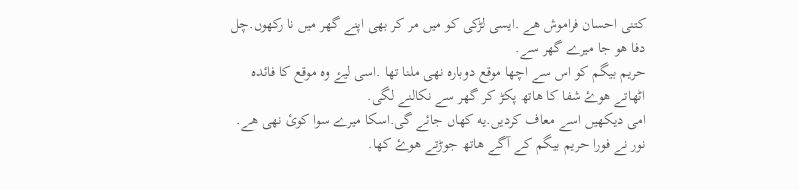کتنی احسان فراموش ھے .ایسی لڑکی کو میں مر کر بھی اپنے گھر میں نا رکھوں.چل دفا ھو جا میرے گھر سے.
حریم بیگم کو اس سے اچھا موقع دوباره نھی ملنا تھا .اسی لیۓ وه موقع کا فائده اٹھاتے ھوۓ شفا کا ھاتھ پکڑ کر گھر سے نکالنے لگی.
امی دیکھیں اسے معاف کردیں.یه کھاں جائے گی.اسکا میرے سوا کوئ نھی ھے.
نور نے فورا حریم بیگم کے آگے ھاتھ جوڑتے ھوۓ کھا.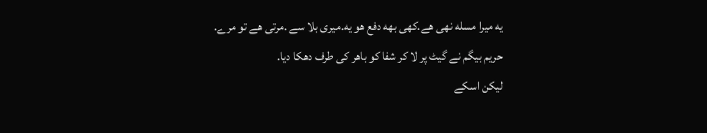یه میرا مسله نھی ھے.کھی بھه دفع ھو یه.میری بلا سے .مرتی ھے تو مرے.
حریم بیگم نے گیٹ پر لا کر شفا کو باھر کی طرف دھکا دیا.
لیکن اسکے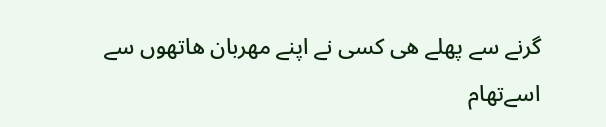گرنے سے پھلے ھی کسی نے اپنے مھربان ھاتھوں سے اسےتھام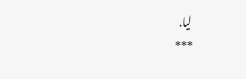لیا.
***